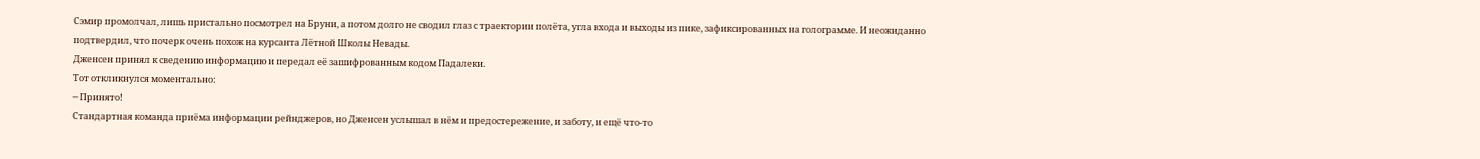Сэмир промолчал, лишь пристально посмотрел на Бруни, а потом долго не сводил глаз с траектории полёта, угла входа и выходы из пике, зафиксированных на голограмме. И неожиданно подтвердил, что почерк очень похож на курсанта Лётной Школы Невады.
Дженсен принял к сведению информацию и передал её зашифрованным кодом Падалеки.
Тот откликнулся моментально:
─ Принято!
Стандартная команда приёма информации рейнджеров, но Дженсен услышал в нём и предостережение, и заботу, и ещё что-то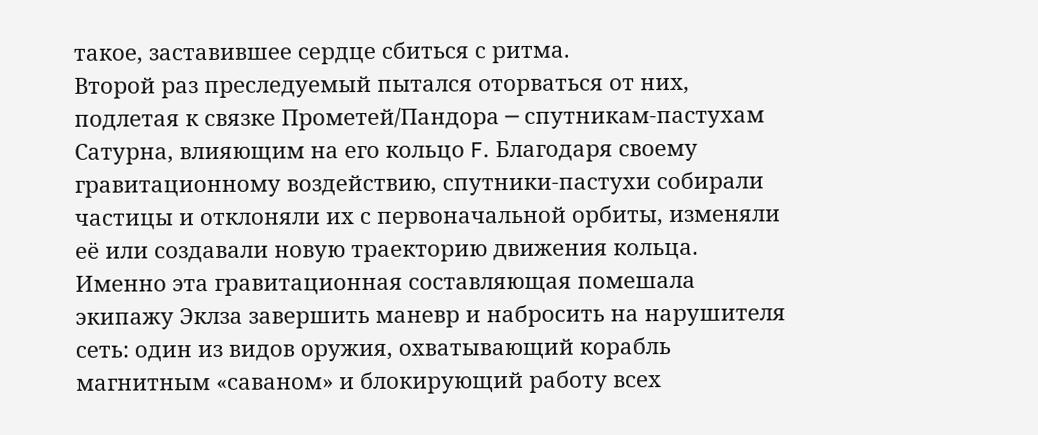такое, заставившее сердце сбиться с ритма.
Второй раз преследуемый пытался оторваться от них, подлетая к связке Прометей/Пандора ─ спутникам-пастухам Сатурна, влияющим на его кольцо F. Благодаря своему гравитационному воздействию, спутники-пастухи собирали частицы и отклоняли их с первоначальной орбиты, изменяли её или создавали новую траекторию движения кольца.
Именно эта гравитационная составляющая помешала экипажу Эклза завершить маневр и набросить на нарушителя сеть: один из видов оружия, охватывающий корабль магнитным «саваном» и блокирующий работу всех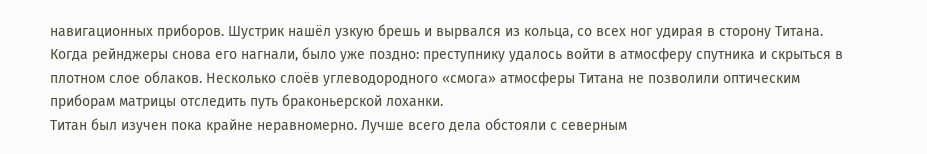навигационных приборов. Шустрик нашёл узкую брешь и вырвался из кольца, со всех ног удирая в сторону Титана. Когда рейнджеры снова его нагнали, было уже поздно: преступнику удалось войти в атмосферу спутника и скрыться в плотном слое облаков. Несколько слоёв углеводородного «смога» атмосферы Титана не позволили оптическим приборам матрицы отследить путь браконьерской лоханки.
Титан был изучен пока крайне неравномерно. Лучше всего дела обстояли с северным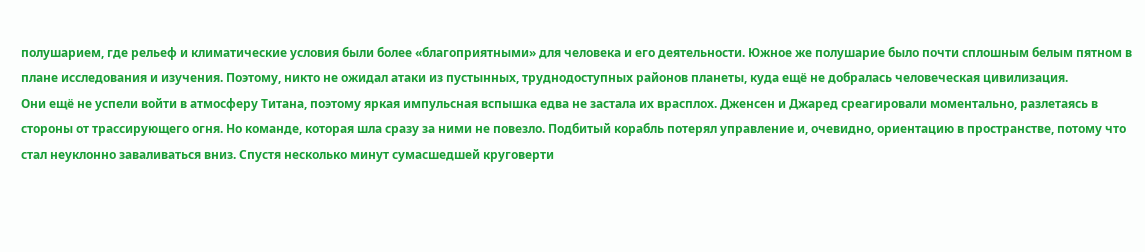полушарием, где рельеф и климатические условия были более «благоприятными» для человека и его деятельности. Южное же полушарие было почти сплошным белым пятном в плане исследования и изучения. Поэтому, никто не ожидал атаки из пустынных, труднодоступных районов планеты, куда ещё не добралась человеческая цивилизация.
Они ещё не успели войти в атмосферу Титана, поэтому яркая импульсная вспышка едва не застала их врасплох. Дженсен и Джаред среагировали моментально, разлетаясь в стороны от трассирующего огня. Но команде, которая шла сразу за ними не повезло. Подбитый корабль потерял управление и, очевидно, ориентацию в пространстве, потому что стал неуклонно заваливаться вниз. Спустя несколько минут сумасшедшей круговерти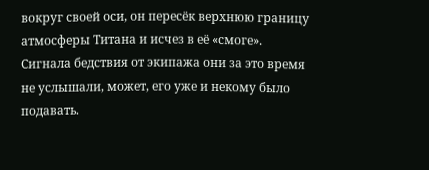вокруг своей оси, он пересёк верхнюю границу атмосферы Титана и исчез в её «смоге». Сигнала бедствия от экипажа они за это время не услышали, может, его уже и некому было подавать.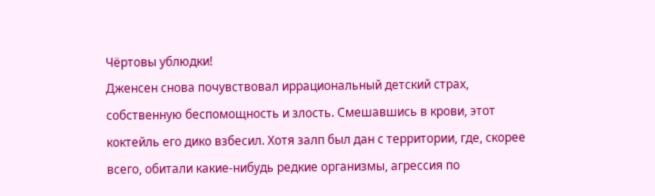Чёртовы ублюдки!
Дженсен снова почувствовал иррациональный детский страх, собственную беспомощность и злость. Смешавшись в крови, этот коктейль его дико взбесил. Хотя залп был дан с территории, где, скорее всего, обитали какие-нибудь редкие организмы, агрессия по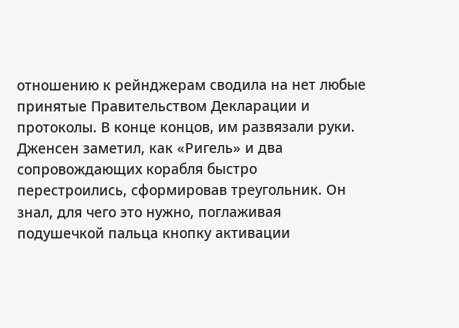отношению к рейнджерам сводила на нет любые принятые Правительством Декларации и протоколы. В конце концов, им развязали руки.
Дженсен заметил, как «Ригель» и два сопровождающих корабля быстро перестроились, сформировав треугольник. Он знал, для чего это нужно, поглаживая подушечкой пальца кнопку активации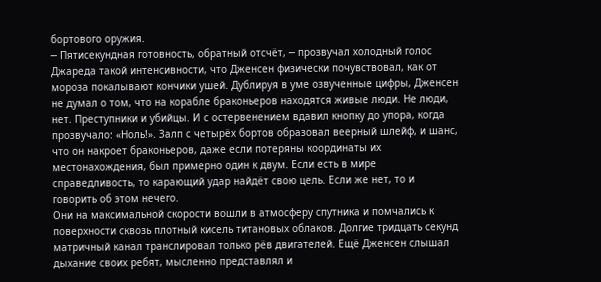бортового оружия.
─ Пятисекундная готовность, обратный отсчёт, ─ прозвучал холодный голос Джареда такой интенсивности, что Дженсен физически почувствовал, как от мороза покалывают кончики ушей. Дублируя в уме озвученные цифры, Дженсен не думал о том, что на корабле браконьеров находятся живые люди. Не люди, нет. Преступники и убийцы. И с остервенением вдавил кнопку до упора, когда прозвучало: «Ноль!». Залп с четырёх бортов образовал веерный шлейф, и шанс, что он накроет браконьеров, даже если потеряны координаты их местонахождения, был примерно один к двум. Если есть в мире справедливость, то карающий удар найдёт свою цель. Если же нет, то и говорить об этом нечего.
Они на максимальной скорости вошли в атмосферу спутника и помчались к поверхности сквозь плотный кисель титановых облаков. Долгие тридцать секунд матричный канал транслировал только рёв двигателей. Ещё Дженсен слышал дыхание своих ребят, мысленно представлял и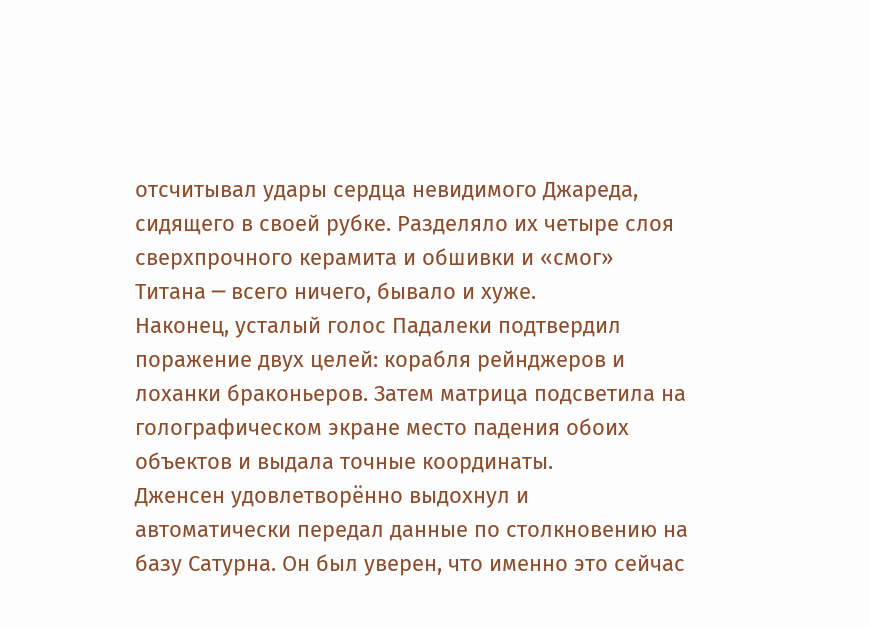отсчитывал удары сердца невидимого Джареда, сидящего в своей рубке. Разделяло их четыре слоя сверхпрочного керамита и обшивки и «смог» Титана ─ всего ничего, бывало и хуже.
Наконец, усталый голос Падалеки подтвердил поражение двух целей: корабля рейнджеров и лоханки браконьеров. Затем матрица подсветила на голографическом экране место падения обоих объектов и выдала точные координаты.
Дженсен удовлетворённо выдохнул и автоматически передал данные по столкновению на базу Сатурна. Он был уверен, что именно это сейчас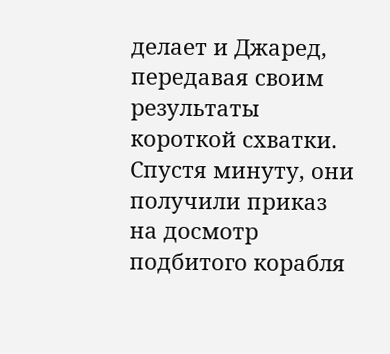делает и Джаред, передавая своим результаты короткой схватки. Спустя минуту, они получили приказ на досмотр подбитого корабля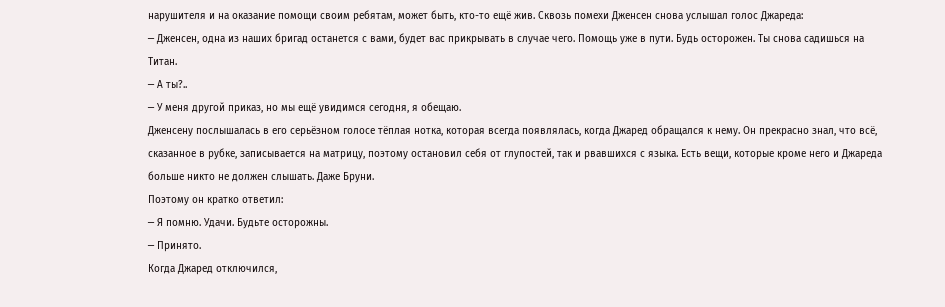нарушителя и на оказание помощи своим ребятам, может быть, кто-то ещё жив. Сквозь помехи Дженсен снова услышал голос Джареда:
─ Дженсен, одна из наших бригад останется с вами, будет вас прикрывать в случае чего. Помощь уже в пути. Будь осторожен. Ты снова садишься на Титан.
─ А ты?..
─ У меня другой приказ, но мы ещё увидимся сегодня, я обещаю.
Дженсену послышалась в его серьёзном голосе тёплая нотка, которая всегда появлялась, когда Джаред обращался к нему. Он прекрасно знал, что всё, сказанное в рубке, записывается на матрицу, поэтому остановил себя от глупостей, так и рвавшихся с языка. Есть вещи, которые кроме него и Джареда больше никто не должен слышать. Даже Бруни.
Поэтому он кратко ответил:
─ Я помню. Удачи. Будьте осторожны.
─ Принято.
Когда Джаред отключился,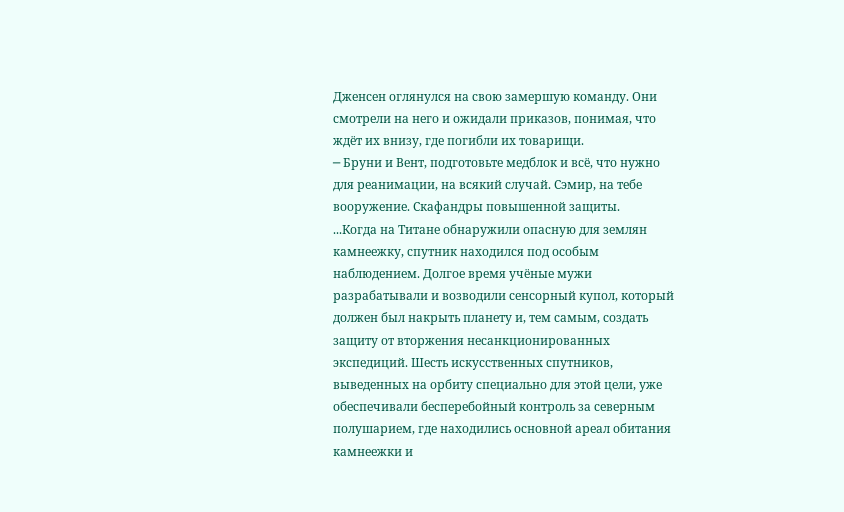Дженсен оглянулся на свою замершую команду. Они смотрели на него и ожидали приказов, понимая, что ждёт их внизу, где погибли их товарищи.
─ Бруни и Вент, подготовьте медблок и всё, что нужно для реанимации, на всякий случай. Сэмир, на тебе вооружение. Скафандры повышенной защиты.
...Когда на Титане обнаружили опасную для землян камнеежку, спутник находился под особым наблюдением. Долгое время учёные мужи разрабатывали и возводили сенсорный купол, который должен был накрыть планету и, тем самым, создать защиту от вторжения несанкционированных экспедиций. Шесть искусственных спутников, выведенных на орбиту специально для этой цели, уже обеспечивали бесперебойный контроль за северным полушарием, где находились основной ареал обитания камнеежки и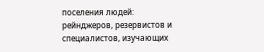поселения людей: рейнджеров, резервистов и специалистов, изучающих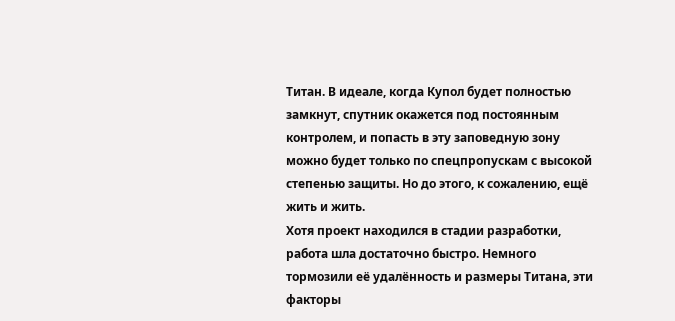Титан. В идеале, когда Купол будет полностью замкнут, спутник окажется под постоянным контролем, и попасть в эту заповедную зону можно будет только по спецпропускам с высокой степенью защиты. Но до этого, к сожалению, ещё жить и жить.
Хотя проект находился в стадии разработки, работа шла достаточно быстро. Немного тормозили её удалённость и размеры Титана, эти факторы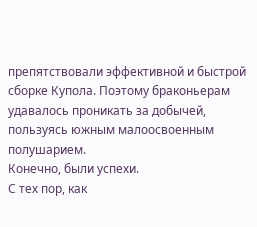препятствовали эффективной и быстрой сборке Купола. Поэтому браконьерам удавалось проникать за добычей, пользуясь южным малоосвоенным полушарием.
Конечно, были успехи.
С тех пор, как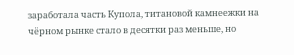заработала часть Купола, титановой камнеежки на чёрном рынке стало в десятки раз меньше, но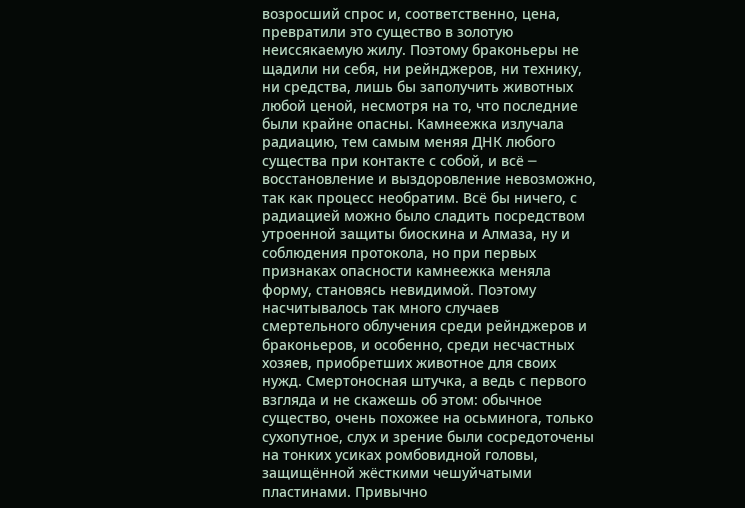возросший спрос и, соответственно, цена, превратили это существо в золотую неиссякаемую жилу. Поэтому браконьеры не щадили ни себя, ни рейнджеров, ни технику, ни средства, лишь бы заполучить животных любой ценой, несмотря на то, что последние были крайне опасны. Камнеежка излучала радиацию, тем самым меняя ДНК любого существа при контакте с собой, и всё ─ восстановление и выздоровление невозможно, так как процесс необратим. Всё бы ничего, с радиацией можно было сладить посредством утроенной защиты биоскина и Алмаза, ну и соблюдения протокола, но при первых признаках опасности камнеежка меняла форму, становясь невидимой. Поэтому насчитывалось так много случаев смертельного облучения среди рейнджеров и браконьеров, и особенно, среди несчастных хозяев, приобретших животное для своих нужд. Смертоносная штучка, а ведь с первого взгляда и не скажешь об этом: обычное существо, очень похожее на осьминога, только сухопутное, слух и зрение были сосредоточены на тонких усиках ромбовидной головы, защищённой жёсткими чешуйчатыми пластинами. Привычно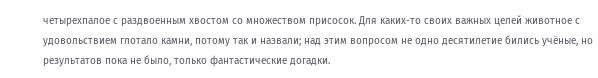четырехпалое с раздвоенным хвостом со множеством присосок. Для каких-то своих важных целей животное с удовольствием глотало камни, потому так и назвали; над этим вопросом не одно десятилетие бились учёные, но результатов пока не было, только фантастические догадки.